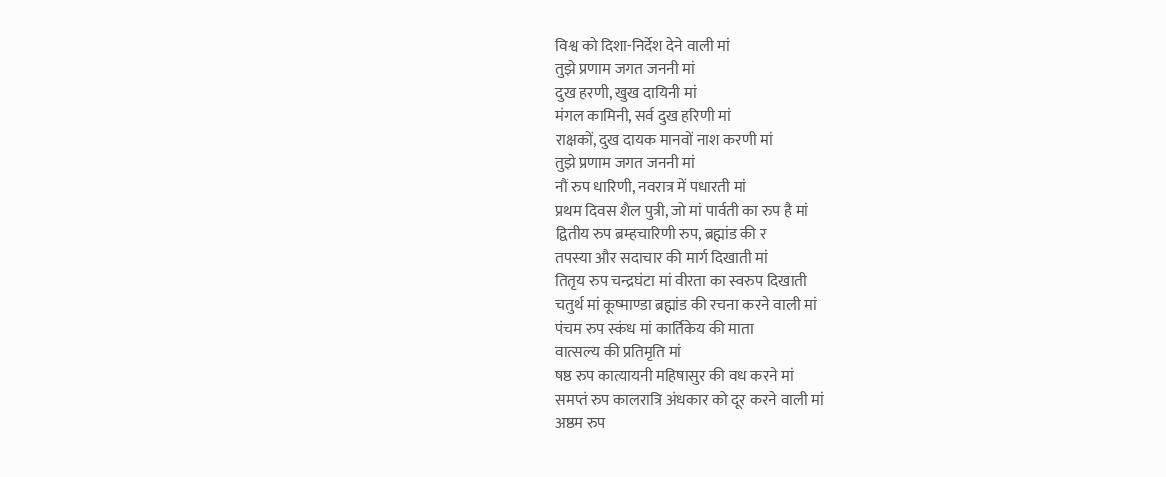विश्व को दिशा-निर्देश देने वाली मां
तुझे प्रणाम जगत जननी मां
दुख हरणी, खुख दायिनी मां
मंगल कामिनी, सर्व दुख हरिणी मां
राक्षकों, दुख दायक मानवों नाश करणी मां
तुझे प्रणाम जगत जननी मां
नौं रुप धारिणी, नवरात्र में पधारती मां
प्रथम दिवस शैल पुत्री, जो मां पार्वती का रुप है मां
द्वितीय रुप ब्रम्हचारिणी रुप, ब्रह्मांड की र
तपस्या और सदाचार की मार्ग दिखाती मां
तितृय रुप चन्द्रघंटा मां वीरता का स्वरुप दिखाती
चतुर्थ मां कूष्माण्डा ब्रह्मांड की रचना करने वाली मां
पंचम रुप स्कंध मां कार्तिकेय की माता
वात्सल्य की प्रतिमृति मां
षष्ठ रुप कात्यायनी महिषासुर की वध करने मां
समप्तं रुप कालरात्रि अंधकार को दूर करने वाली मां
अष्ठम रुप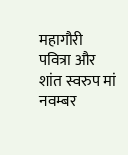महागौरी पवित्रा और शांत स्वरुप मां
नवम्बर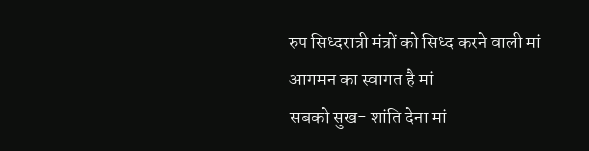रुप सिध्दरात्री मंत्रों को सिध्द करने वाली मां
आगमन का स्वागत है मां
सबको सुख- शांति देना मां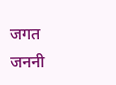जगत जननी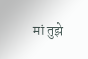मां तुझे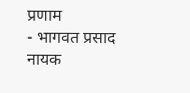प्रणाम
- भागवत प्रसाद नायक